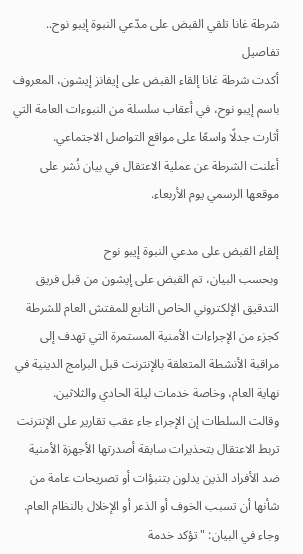شرطة غانا تلقي القبض على مدّعي النبوة إيبو نوح.. تفاصيل
أكدت شرطة غانا إلقاء القبض على إيفانز إيشون، المعروف باسم إيبو نوح، في أعقاب سلسلة من النبوءات العامة التي أثارت جدلًا واسعًا على مواقع التواصل الاجتماعي.
أعلنت الشرطة عن عملية الاعتقال في بيان نُشر على موقعها الرسمي يوم الأربعاء.

إلقاء القبض على مدعي النبوة إيبو نوح
وبحسب البيان، تم القبض على إيشون من قبل فريق التدقيق الإلكتروني الخاص التابع للمفتش العام للشرطة كجزء من الإجراءات الأمنية المستمرة التي تهدف إلى مراقبة الأنشطة المتعلقة بالإنترنت قبل البرامج الدينية في نهاية العام، وخاصة خدمات ليلة الحادي والثلاثين.
وقالت السلطات إن الإجراء جاء عقب تقارير على الإنترنت تربط الاعتقال بتحذيرات سابقة أصدرتها الأجهزة الأمنية ضد الأفراد الذين يدلون بتنبؤات أو تصريحات عامة من شأنها أن تسبب الخوف أو الذعر أو الإخلال بالنظام العام.
وجاء في البيان: "تؤكد خدمة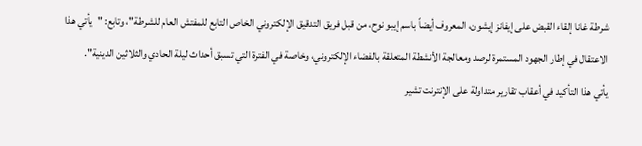شرطة غانا إلقاء القبض على إيفانز إيشون، المعروف أيضاً باسم إيبو نوح، من قبل فريق التدقيق الإلكتروني الخاص التابع للمفتش العام للشرطة"، وتابع: "يأتي هذا الاعتقال في إطار الجهود المستمرة لرصد ومعالجة الأنشطة المتعلقة بالفضاء الإلكتروني، وخاصة في الفترة التي تسبق أحداث ليلة الحادي والثلاثين الدينية".
يأتي هذا التأكيد في أعقاب تقارير متداولة على الإنترنت تشير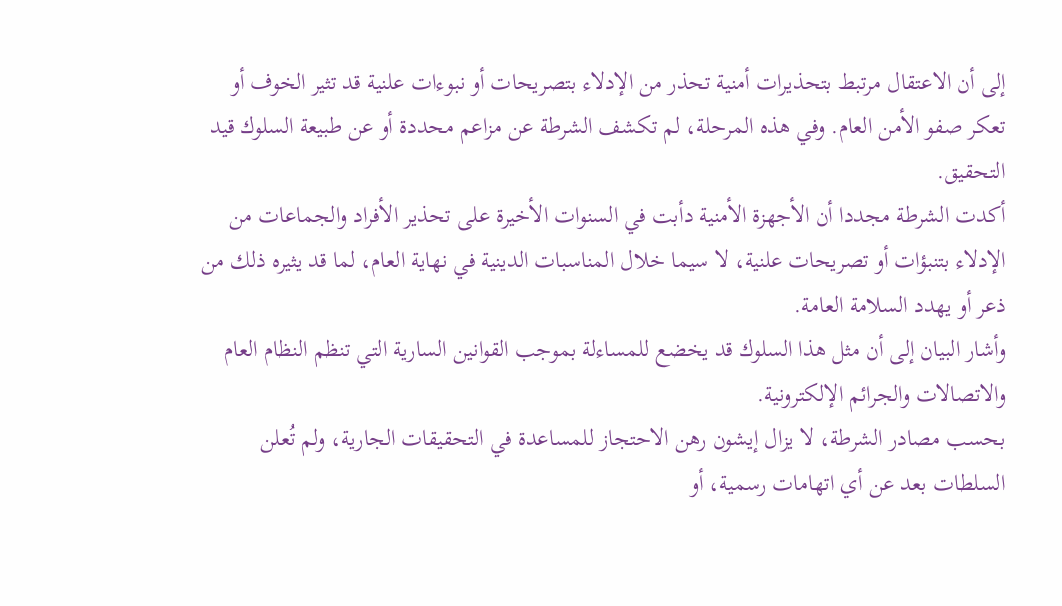إلى أن الاعتقال مرتبط بتحذيرات أمنية تحذر من الإدلاء بتصريحات أو نبوءات علنية قد تثير الخوف أو تعكر صفو الأمن العام. وفي هذه المرحلة، لم تكشف الشرطة عن مزاعم محددة أو عن طبيعة السلوك قيد التحقيق.
أكدت الشرطة مجددا أن الأجهزة الأمنية دأبت في السنوات الأخيرة على تحذير الأفراد والجماعات من الإدلاء بتنبؤات أو تصريحات علنية، لا سيما خلال المناسبات الدينية في نهاية العام، لما قد يثيره ذلك من ذعر أو يهدد السلامة العامة.
وأشار البيان إلى أن مثل هذا السلوك قد يخضع للمساءلة بموجب القوانين السارية التي تنظم النظام العام والاتصالات والجرائم الإلكترونية.
بحسب مصادر الشرطة، لا يزال إيشون رهن الاحتجاز للمساعدة في التحقيقات الجارية، ولم تُعلن السلطات بعد عن أي اتهامات رسمية، أو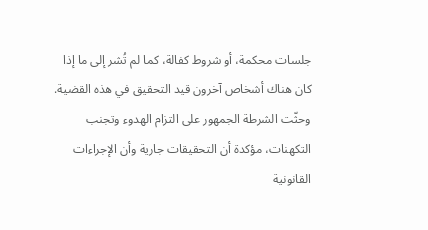جلسات محكمة، أو شروط كفالة، كما لم تُشر إلى ما إذا كان هناك أشخاص آخرون قيد التحقيق في هذه القضية.
وحثّت الشرطة الجمهور على التزام الهدوء وتجنب التكهنات، مؤكدة أن التحقيقات جارية وأن الإجراءات القانونية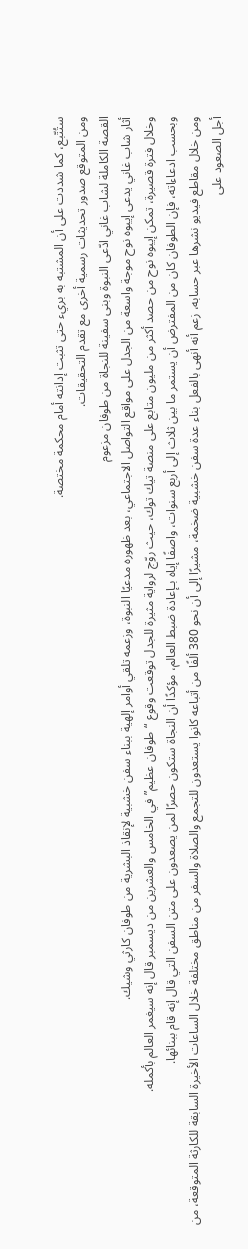ستُتّبع، كما شددت على أن المشتبه به بريء حتى تثبت إدانته أمام محكمة مختصة.
ومن المتوقع صدور تحديثات رسمية أخرى مع تقدم التحقيقات.
القصة الكاملة لشاب غاني ادّعى النبوة وبنى سفينة للنجاة من طوفان مزعوم
أثار شاب غاني يدعى إيبوه نوح موجة واسعة من الجدل على مواقع التواصل الاجتماعي، بعد ظهوره مدعيًا النبوة، وزعمه تلقي أوامر إلهية ببناء سفن خشبية لإنقاذ البشرية من طوفان كارثي وشيك.
وخلال فترة قصيرة، تمكن إيبوه نوح من حصد أكثر من مليون متابع على منصة تيك توك، حيث روّج لرواية مثيرة للجدل توقعت وقوع “طوفان عظيم” في الخامس والعشرين من ديسمبر قال إنه سيغمر العالم بأكمله.
وبحسب ادعاءاته، فإن الطوفان كان من المفترض أن يستمر ما بين ثلاث إلى أربع سنوات، واصفًا إياه بـإعادة ضبط العالم، مؤكدًا أن النجاة ستكون حصرًا لمن يصعدون على متن السفن التي قال إنه قام ببنائها.
ومن خلال مقاطع فيديو نشرها عبر حسابه، زعم أنه أنهى بالفعل بناء عدة سفن خشبية ضخمة، مشيرًا إلى أن نحو 380 ألفًا من أتباعه كانوا يستعدون للتجمع والصلاة والسفر من مناطق مختلفة خلال الساعات الأخيرة السابقة للكارثة المتوقعة، من أجل الصعود على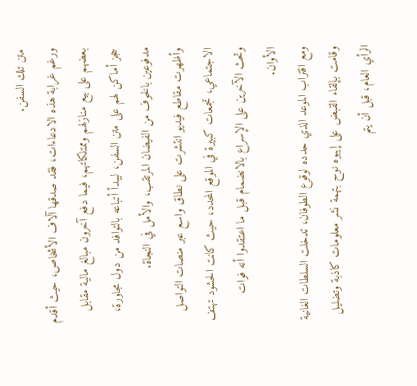متن تلك السفن.
ورغم غرابة هذه الادعاءات، فقد صدقها آلاف الأشخاص، حيث أقدم بعضهم على بيع منازلهم وممتلكاتهم، فيما دفع آخرون مبالغ مالية مقابل حجز أماكن لهم على متن السفن، ليبدأ أتباعه بالتوافد من دول مجاورة، مدفوعين بالخوف من الفيضان المرتقب، والأمل في النجاة.
وأظهرت مقاطع فيديو انتشرت على نطاق واسع عبر منصات التواصل الاجتماعي، تجمعات كبيرة في الموقع المحدد، حيث كانت الحشود تهتف وتحث الآخرين على الإسراع بالانضمام قبل ما اعتقدوا أنه فوات الأوان.
ومع اقتراب الموعد الذي حدده لوقوع الطوفان، تدخلت السلطات الغانية وقامت بإلقاء القبض على إيبوه نوح بتهمة نشر معلومات كاذبة وتضليل الرأي العام، قبل أن يتم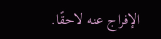الإفراج عنه لاحقًا.